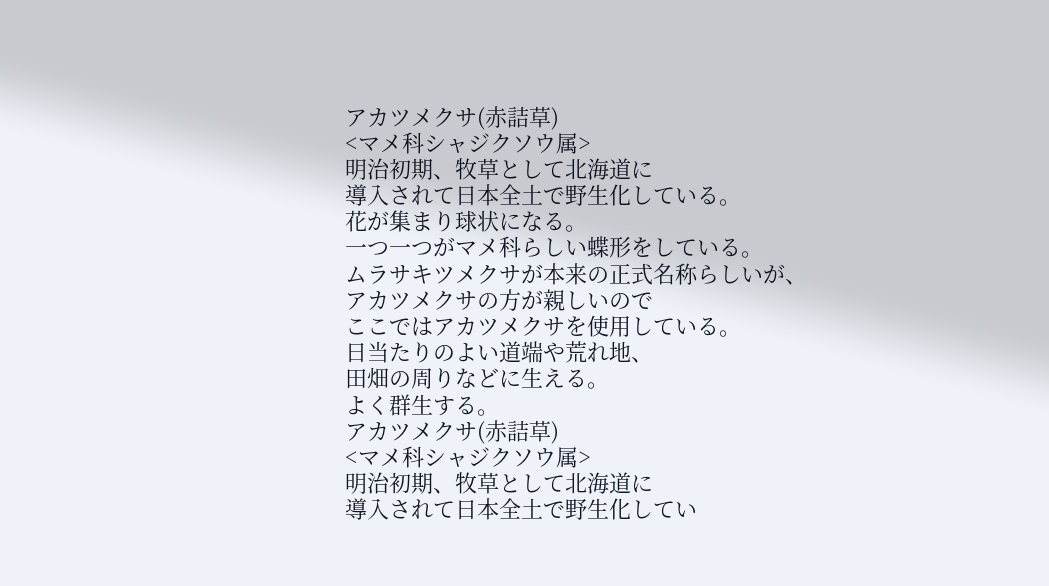アカツメクサ(赤詰草)
<マメ科シャジクソウ属>
明治初期、牧草として北海道に
導入されて日本全土で野生化している。
花が集まり球状になる。
一つ一つがマメ科らしい蝶形をしている。
ムラサキツメクサが本来の正式名称らしいが、
アカツメクサの方が親しいので
ここではアカツメクサを使用している。
日当たりのよい道端や荒れ地、
田畑の周りなどに生える。
よく群生する。
アカツメクサ(赤詰草)
<マメ科シャジクソウ属>
明治初期、牧草として北海道に
導入されて日本全土で野生化してい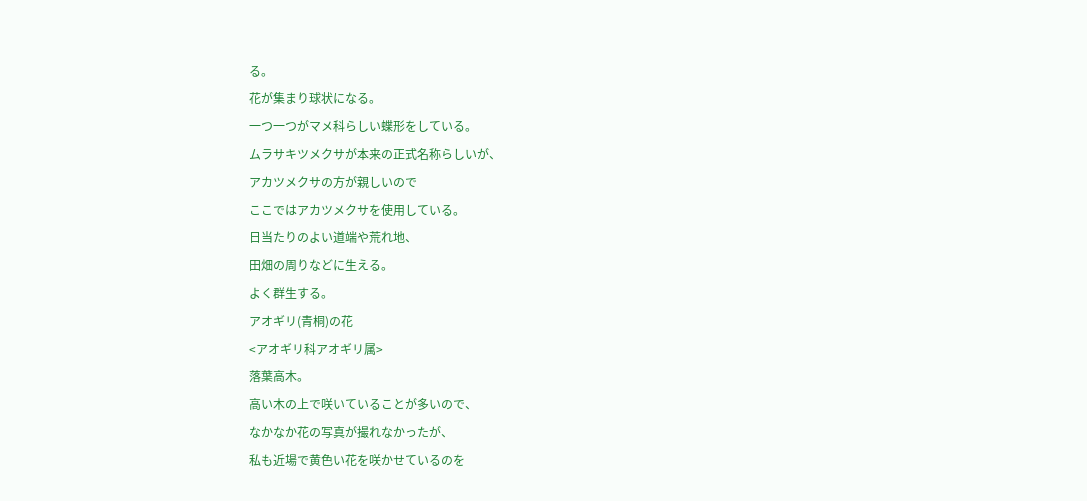る。
花が集まり球状になる。
一つ一つがマメ科らしい蝶形をしている。
ムラサキツメクサが本来の正式名称らしいが、
アカツメクサの方が親しいので
ここではアカツメクサを使用している。
日当たりのよい道端や荒れ地、
田畑の周りなどに生える。
よく群生する。
アオギリ(青桐)の花
<アオギリ科アオギリ属>
落葉高木。
高い木の上で咲いていることが多いので、
なかなか花の写真が撮れなかったが、
私も近場で黄色い花を咲かせているのを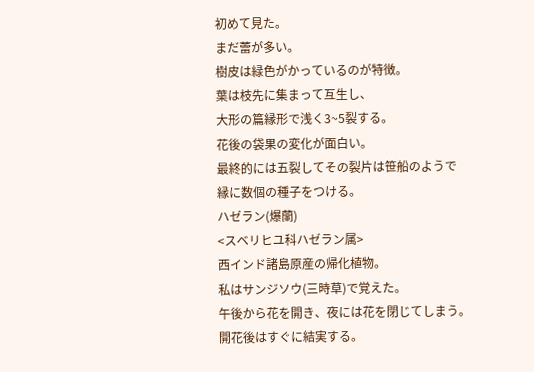初めて見た。
まだ蕾が多い。
樹皮は緑色がかっているのが特徴。
葉は枝先に集まって互生し、
大形の篇縁形で浅く3~5裂する。
花後の袋果の変化が面白い。
最終的には五裂してその裂片は笹船のようで
縁に数個の種子をつける。
ハゼラン(爆蘭)
<スベリヒユ科ハゼラン属>
西インド諸島原産の帰化植物。
私はサンジソウ(三時草)で覚えた。
午後から花を開き、夜には花を閉じてしまう。
開花後はすぐに結実する。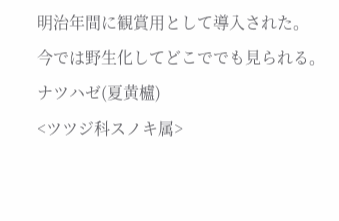明治年間に観賞用として導入された。
今では野生化してどこででも見られる。
ナツハゼ(夏黄櫨)
<ツツジ科スノキ属>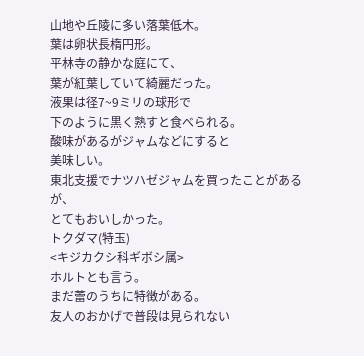山地や丘陵に多い落葉低木。
葉は卵状長楕円形。
平林寺の静かな庭にて、
葉が紅葉していて綺麗だった。
液果は径7~9ミリの球形で
下のように黒く熟すと食べられる。
酸味があるがジャムなどにすると
美味しい。
東北支援でナツハゼジャムを買ったことがあるが、
とてもおいしかった。
トクダマ(特玉)
<キジカクシ科ギボシ属>
ホルトとも言う。
まだ蕾のうちに特徴がある。
友人のおかげで普段は見られない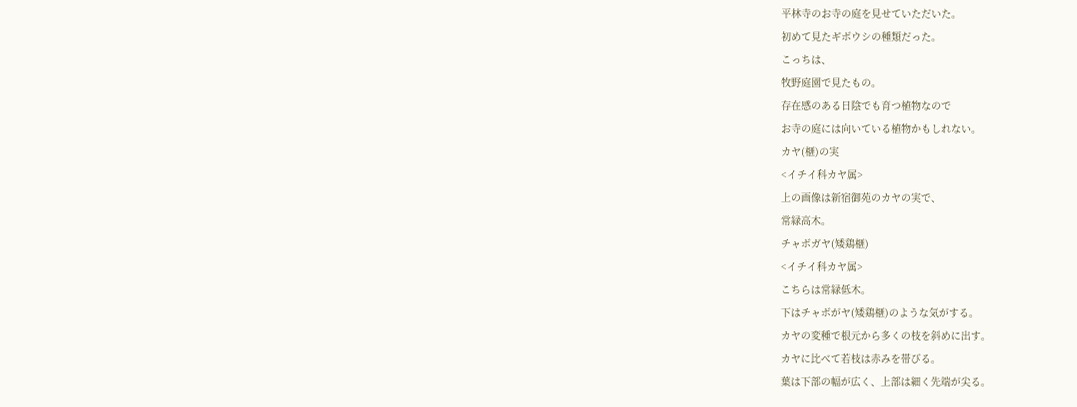平林寺のお寺の庭を見せていただいた。
初めて見たギボウシの種類だった。
こっちは、
牧野庭園で見たもの。
存在感のある日陰でも育つ植物なので
お寺の庭には向いている植物かもしれない。
カヤ(榧)の実
<イチイ科カヤ属>
上の画像は新宿御苑のカヤの実で、
常緑高木。
チャボガヤ(矮鶏榧)
<イチイ科カヤ属>
こちらは常緑低木。
下はチャボがヤ(矮鶏榧)のような気がする。
カヤの変種で根元から多くの枝を斜めに出す。
カヤに比べて若枝は赤みを帯びる。
葉は下部の幅が広く、上部は細く先端が尖る。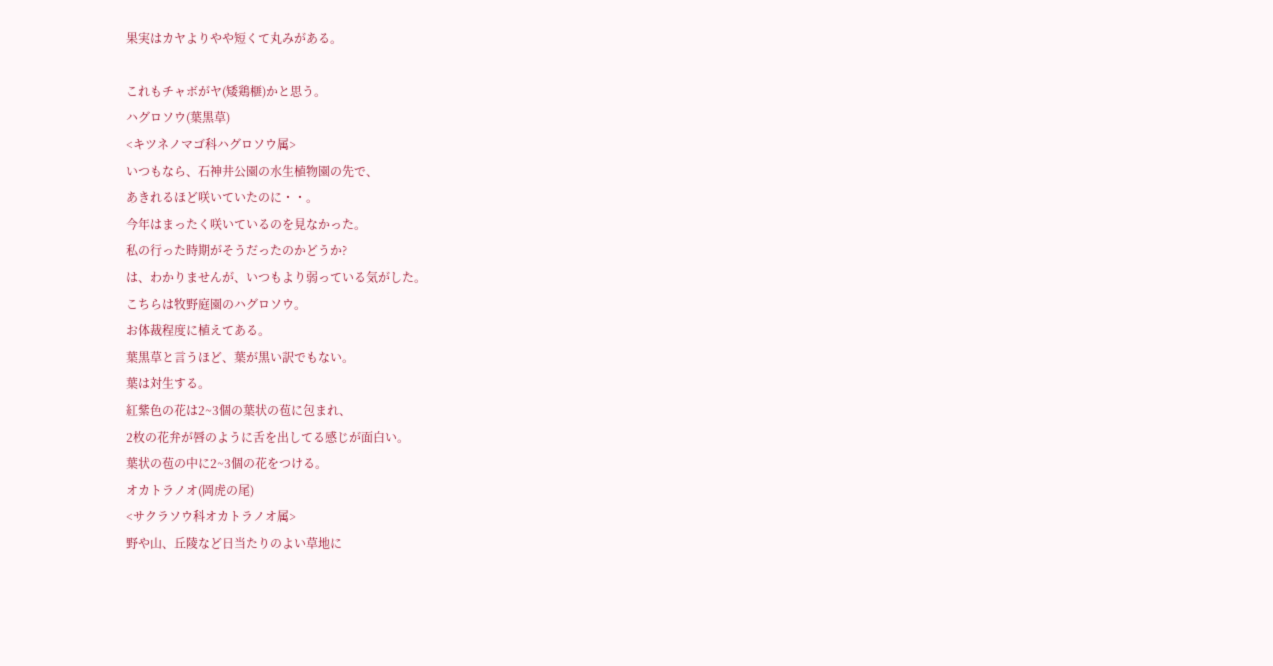果実はカヤよりやや短くて丸みがある。

これもチャボがヤ(矮鶏榧)かと思う。
ハグロソウ(葉黒草)
<キツネノマゴ科ハグロソウ属>
いつもなら、石神井公園の水生植物園の先で、
あきれるほど咲いていたのに・・。
今年はまったく咲いているのを見なかった。
私の行った時期がそうだったのかどうか?
は、わかりませんが、いつもより弱っている気がした。
こちらは牧野庭園のハグロソウ。
お体裁程度に植えてある。
葉黒草と言うほど、葉が黒い訳でもない。
葉は対生する。
紅紫色の花は2~3個の葉状の苞に包まれ、
2枚の花弁が唇のように舌を出してる感じが面白い。
葉状の苞の中に2~3個の花をつける。
オカトラノオ(岡虎の尾)
<サクラソウ科オカトラノオ属>
野や山、丘陵など日当たりのよい草地に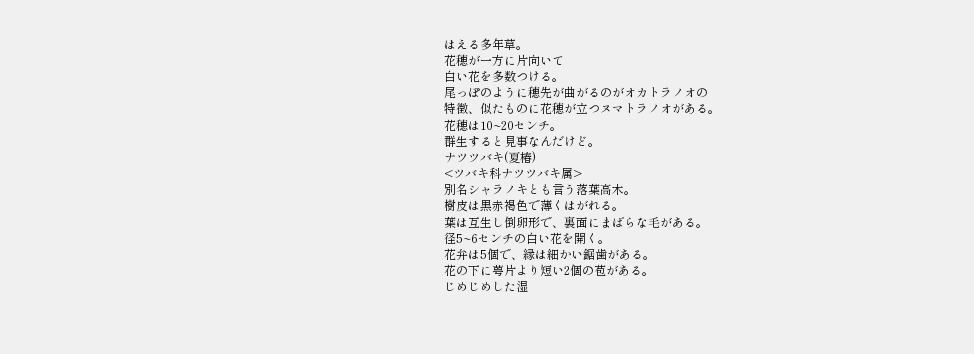はえる多年草。
花穂が一方に片向いて
白い花を多数つける。
尾っぽのように穂先が曲がるのがオカトラノオの
特徴、似たものに花穂が立つヌマトラノオがある。
花穂は10~20センチ。
群生すると見事なんだけど。
ナツツバキ(夏椿)
<ツバキ科ナツツバキ属>
別名シャラノキとも言う落葉高木。
樹皮は黒赤褐色で薄くはがれる。
葉は互生し倒卵形で、裏面にまばらな毛がある。
径5~6センチの白い花を開く。
花弁は5個で、縁は細かい鋸歯がある。
花の下に萼片より短い2個の苞がある。
じめじめした湿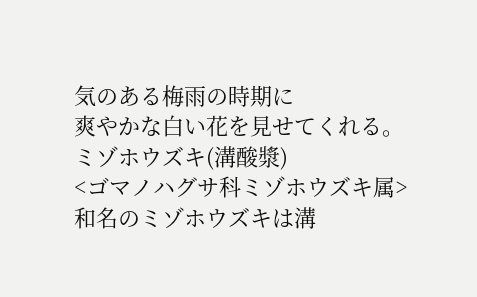気のある梅雨の時期に
爽やかな白い花を見せてくれる。
ミゾホウズキ(溝酸漿)
<ゴマノハグサ科ミゾホウズキ属>
和名のミゾホウズキは溝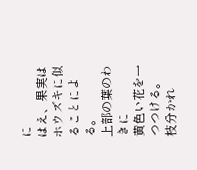に
はえ、果実はホウズキに似ることによる。
上部の葉のわきに
黄色い花を一つつける。
枝分かれ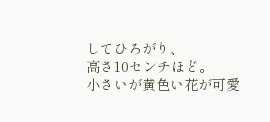してひろがり、
高さ10センチほど。
小さいが黄色い花が可愛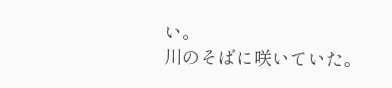い。
川のそばに咲いていた。